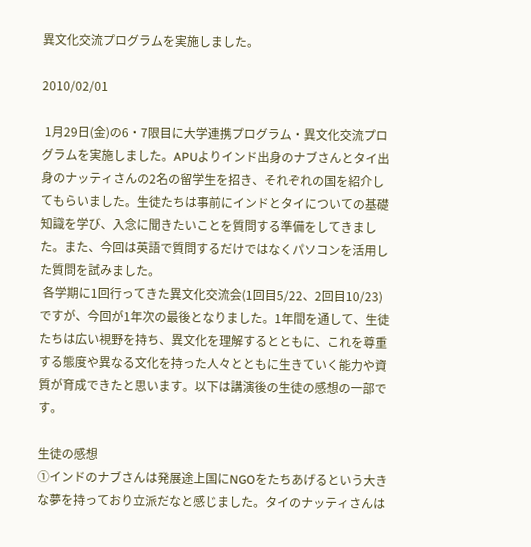異文化交流プログラムを実施しました。

2010/02/01

 1月29日(金)の6・7限目に大学連携プログラム・異文化交流プログラムを実施しました。APUよりインド出身のナブさんとタイ出身のナッティさんの2名の留学生を招き、それぞれの国を紹介してもらいました。生徒たちは事前にインドとタイについての基礎知識を学び、入念に聞きたいことを質問する準備をしてきました。また、今回は英語で質問するだけではなくパソコンを活用した質問を試みました。
 各学期に1回行ってきた異文化交流会(1回目5/22、2回目10/23)ですが、今回が1年次の最後となりました。1年間を通して、生徒たちは広い視野を持ち、異文化を理解するとともに、これを尊重する態度や異なる文化を持った人々とともに生きていく能力や資質が育成できたと思います。以下は講演後の生徒の感想の一部です。

生徒の感想
①インドのナブさんは発展途上国にNGOをたちあげるという大きな夢を持っており立派だなと感じました。タイのナッティさんは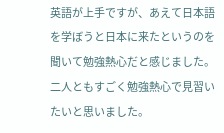英語が上手ですが、あえて日本語を学ぼうと日本に来たというのを聞いて勉強熱心だと感じました。二人ともすごく勉強熱心で見習いたいと思いました。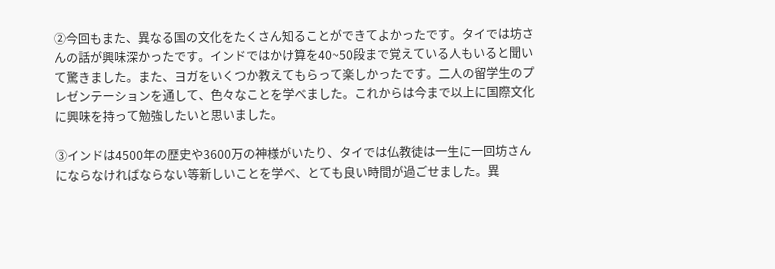②今回もまた、異なる国の文化をたくさん知ることができてよかったです。タイでは坊さんの話が興味深かったです。インドではかけ算を40~50段まで覚えている人もいると聞いて驚きました。また、ヨガをいくつか教えてもらって楽しかったです。二人の留学生のプレゼンテーションを通して、色々なことを学べました。これからは今まで以上に国際文化に興味を持って勉強したいと思いました。

③インドは4500年の歴史や3600万の神様がいたり、タイでは仏教徒は一生に一回坊さんにならなければならない等新しいことを学べ、とても良い時間が過ごせました。異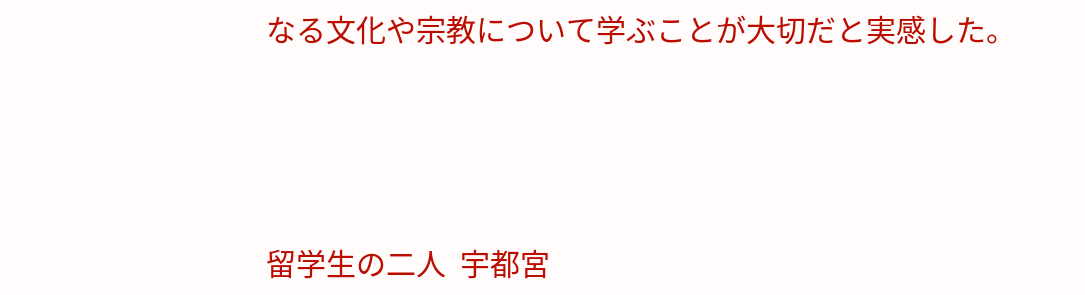なる文化や宗教について学ぶことが大切だと実感した。





留学生の二人  宇都宮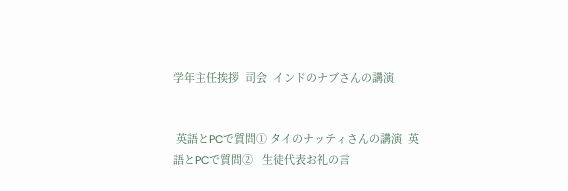学年主任挨拶  司会  インドのナブさんの講演


 英語とPCで質問① タイのナッティさんの講演  英語とPCで質問②   生徒代表お礼の言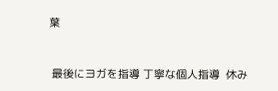葉


 最後にヨガを指導 丁寧な個人指導  休み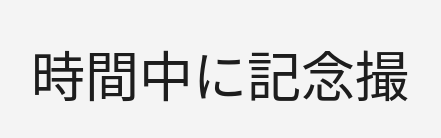時間中に記念撮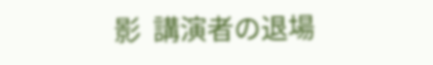影  講演者の退場